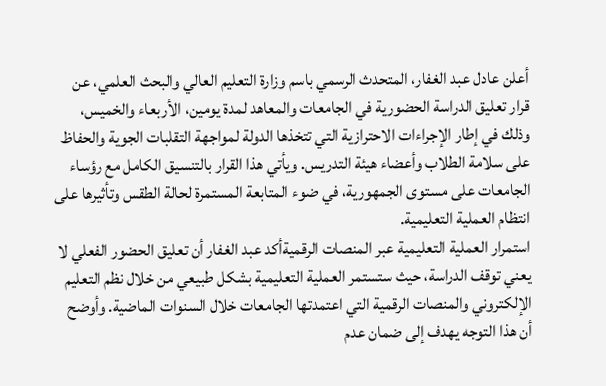أعلن عادل عبد الغفار، المتحدث الرسمي باسم وزارة التعليم العالي والبحث العلمي، عن قرار تعليق الدراسة الحضورية في الجامعات والمعاهد لمدة يومين، الأربعاء والخميس، وذلك في إطار الإجراءات الاحترازية التي تتخذها الدولة لمواجهة التقلبات الجوية والحفاظ على سلامة الطلاب وأعضاء هيئة التدريس. ويأتي هذا القرار بالتنسيق الكامل مع رؤساء الجامعات على مستوى الجمهورية، في ضوء المتابعة المستمرة لحالة الطقس وتأثيرها على انتظام العملية التعليمية.
استمرار العملية التعليمية عبر المنصات الرقميةأكد عبد الغفار أن تعليق الحضور الفعلي لا يعني توقف الدراسة، حيث ستستمر العملية التعليمية بشكل طبيعي من خلال نظم التعليم الإلكتروني والمنصات الرقمية التي اعتمدتها الجامعات خلال السنوات الماضية. وأوضح أن هذا التوجه يهدف إلى ضمان عدم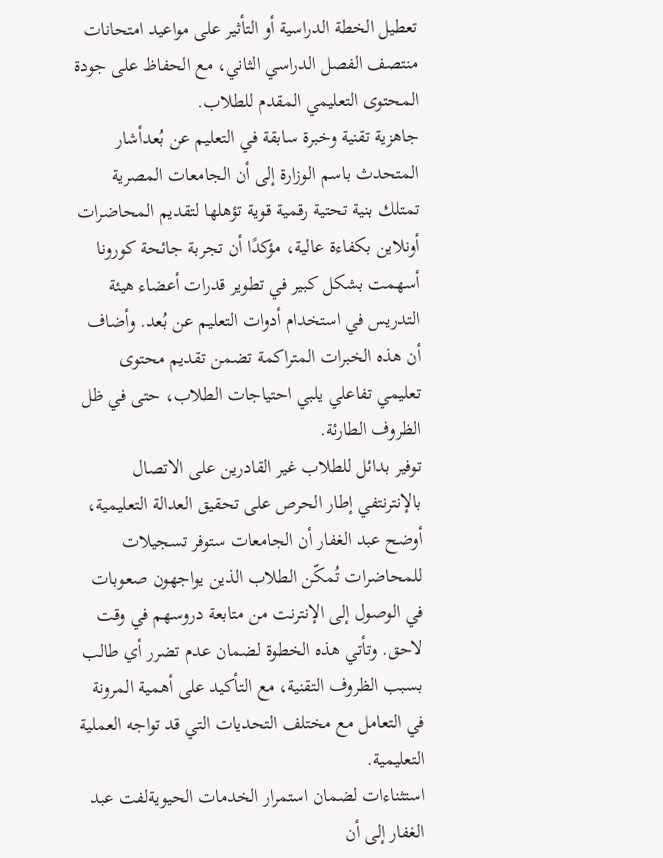تعطيل الخطة الدراسية أو التأثير على مواعيد امتحانات منتصف الفصل الدراسي الثاني، مع الحفاظ على جودة المحتوى التعليمي المقدم للطلاب.
جاهزية تقنية وخبرة سابقة في التعليم عن بُعدأشار المتحدث باسم الوزارة إلى أن الجامعات المصرية تمتلك بنية تحتية رقمية قوية تؤهلها لتقديم المحاضرات أونلاين بكفاءة عالية، مؤكدًا أن تجربة جائحة كورونا أسهمت بشكل كبير في تطوير قدرات أعضاء هيئة التدريس في استخدام أدوات التعليم عن بُعد. وأضاف أن هذه الخبرات المتراكمة تضمن تقديم محتوى تعليمي تفاعلي يلبي احتياجات الطلاب، حتى في ظل الظروف الطارئة.
توفير بدائل للطلاب غير القادرين على الاتصال بالإنترنتفي إطار الحرص على تحقيق العدالة التعليمية، أوضح عبد الغفار أن الجامعات ستوفر تسجيلات للمحاضرات تُمكّن الطلاب الذين يواجهون صعوبات في الوصول إلى الإنترنت من متابعة دروسهم في وقت لاحق. وتأتي هذه الخطوة لضمان عدم تضرر أي طالب بسبب الظروف التقنية، مع التأكيد على أهمية المرونة في التعامل مع مختلف التحديات التي قد تواجه العملية التعليمية.
استثناءات لضمان استمرار الخدمات الحيويةلفت عبد الغفار إلى أن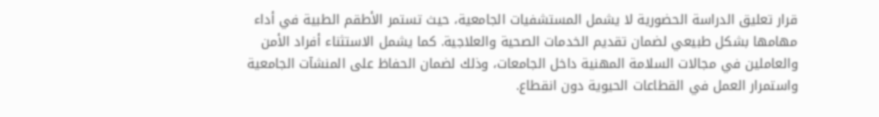قرار تعليق الدراسة الحضورية لا يشمل المستشفيات الجامعية، حيث تستمر الأطقم الطبية في أداء مهامها بشكل طبيعي لضمان تقديم الخدمات الصحية والعلاجية. كما يشمل الاستثناء أفراد الأمن والعاملين في مجالات السلامة المهنية داخل الجامعات، وذلك لضمان الحفاظ على المنشآت الجامعية واستمرار العمل في القطاعات الحيوية دون انقطاع.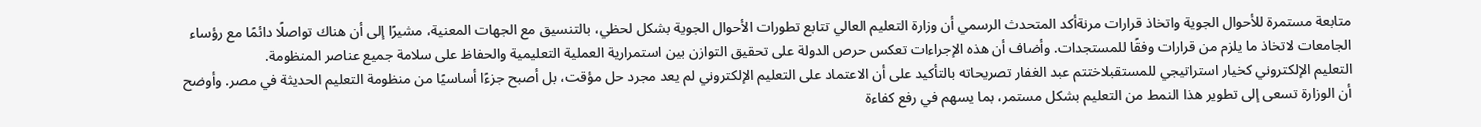متابعة مستمرة للأحوال الجوية واتخاذ قرارات مرنةأكد المتحدث الرسمي أن وزارة التعليم العالي تتابع تطورات الأحوال الجوية بشكل لحظي، بالتنسيق مع الجهات المعنية، مشيرًا إلى أن هناك تواصلًا دائمًا مع رؤساء الجامعات لاتخاذ ما يلزم من قرارات وفقًا للمستجدات. وأضاف أن هذه الإجراءات تعكس حرص الدولة على تحقيق التوازن بين استمرارية العملية التعليمية والحفاظ على سلامة جميع عناصر المنظومة.
التعليم الإلكتروني كخيار استراتيجي للمستقبلاختتم عبد الغفار تصريحاته بالتأكيد على أن الاعتماد على التعليم الإلكتروني لم يعد مجرد حل مؤقت، بل أصبح جزءًا أساسيًا من منظومة التعليم الحديثة في مصر. وأوضح أن الوزارة تسعى إلى تطوير هذا النمط من التعليم بشكل مستمر، بما يسهم في رفع كفاءة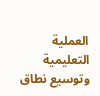العملية التعليمية وتوسيع نطاق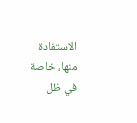الاستفادة منها، خاصة في ظل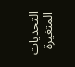التحديات المتغيرة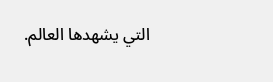التي يشهدها العالم.